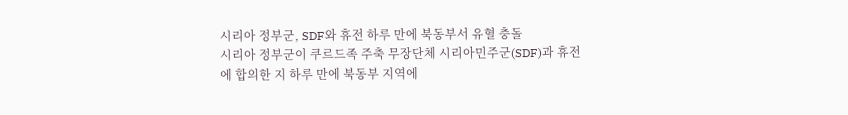시리아 정부군, SDF와 휴전 하루 만에 북동부서 유혈 충돌
시리아 정부군이 쿠르드족 주축 무장단체 시리아민주군(SDF)과 휴전에 합의한 지 하루 만에 북동부 지역에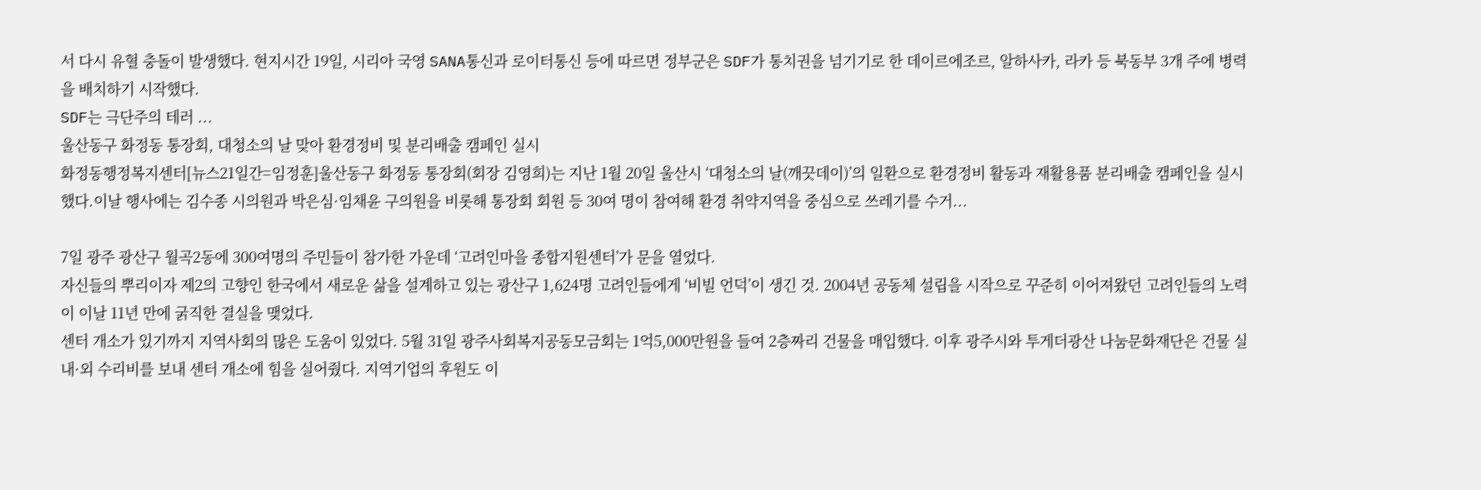서 다시 유혈 충돌이 발생했다. 현지시간 19일, 시리아 국영 SANA통신과 로이터통신 등에 따르면 정부군은 SDF가 통치권을 넘기기로 한 데이르에조르, 알하사카, 라카 등 북동부 3개 주에 병력을 배치하기 시작했다.
SDF는 극단주의 테러 ...
울산동구 화정동 통장회, 대청소의 날 맞아 환경정비 및 분리배출 캠페인 실시
화정동행정복지센터[뉴스21일간=임정훈]울산동구 화정동 통장회(회장 김영희)는 지난 1월 20일 울산시 ‘대청소의 날(깨끗데이)’의 일환으로 환경정비 활동과 재활용품 분리배출 캠페인을 실시했다.이날 행사에는 김수종 시의원과 박은심·임채윤 구의원을 비롯해 통장회 회원 등 30여 명이 참여해 환경 취약지역을 중심으로 쓰레기를 수거...

7일 광주 광산구 월곡2동에 300여명의 주민들이 참가한 가운데 ‘고려인마을 종합지원센터’가 문을 열었다.
자신들의 뿌리이자 제2의 고향인 한국에서 새로운 삶을 설계하고 있는 광산구 1,624명 고려인들에게 ‘비빌 언덕’이 생긴 것. 2004년 공동체 설립을 시작으로 꾸준히 이어져왔던 고려인들의 노력이 이날 11년 만에 굵직한 결실을 맺었다.
센터 개소가 있기까지 지역사회의 많은 도움이 있었다. 5월 31일 광주사회복지공동모금회는 1억5,000만원을 들여 2층짜리 건물을 매입했다. 이후 광주시와 투게더광산 나눔문화재단은 건물 실내·외 수리비를 보내 센터 개소에 힘을 실어줬다. 지역기업의 후원도 이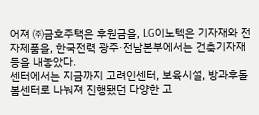어져 ㈜금호주택은 후원금을, LG이노텍은 기자재와 전자제품을, 한국전력 광주·전남본부에서는 건축기자재 등을 내놓았다.
센터에서는 지금까지 고려인센터, 보육시설, 방과후돌봄센터로 나눠져 진행됐던 다양한 고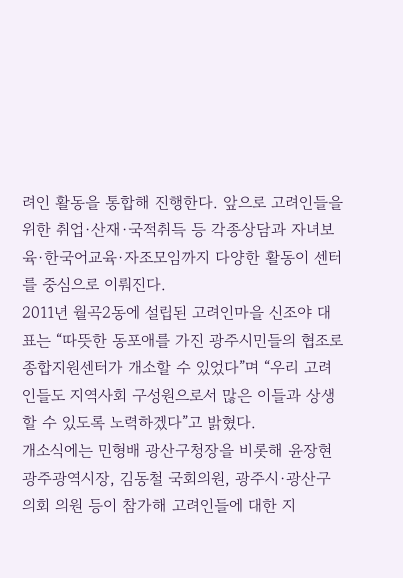려인 활동을 통합해 진행한다. 앞으로 고려인들을 위한 취업·산재·국적취득 등 각종상담과 자녀보육·한국어교육·자조모임까지 다양한 활동이 센터를 중심으로 이뤄진다.
2011년 월곡2동에 설립된 고려인마을 신조야 대표는 “따뜻한 동포애를 가진 광주시민들의 협조로 종합지원센터가 개소할 수 있었다”며 “우리 고려인들도 지역사회 구성원으로서 많은 이들과 상생할 수 있도록 노력하겠다”고 밝혔다.
개소식에는 민형배 광산구청장을 비롯해 윤장현 광주광역시장, 김동철 국회의원, 광주시·광산구의회 의원 등이 참가해 고려인들에 대한 지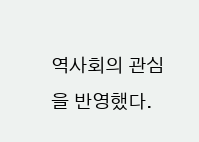역사회의 관심을 반영했다.